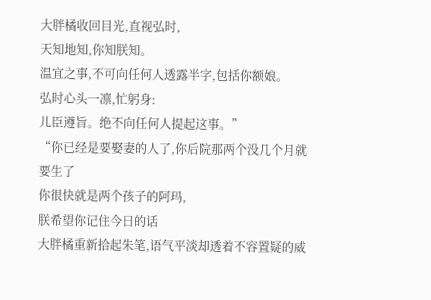大胖橘收回目光,直视弘时,
天知地知,你知朕知。
温宜之事,不可向任何人透露半字,包括你额娘。
弘时心头一凛,忙躬身:
儿臣遵旨。绝不向任何人提起这事。”
“你已经是要娶妻的人了,你后院那两个没几个月就要生了
你很快就是两个孩子的阿玛,
朕希望你记住今日的话
大胖橘重新拾起朱笔,语气平淡却透着不容置疑的威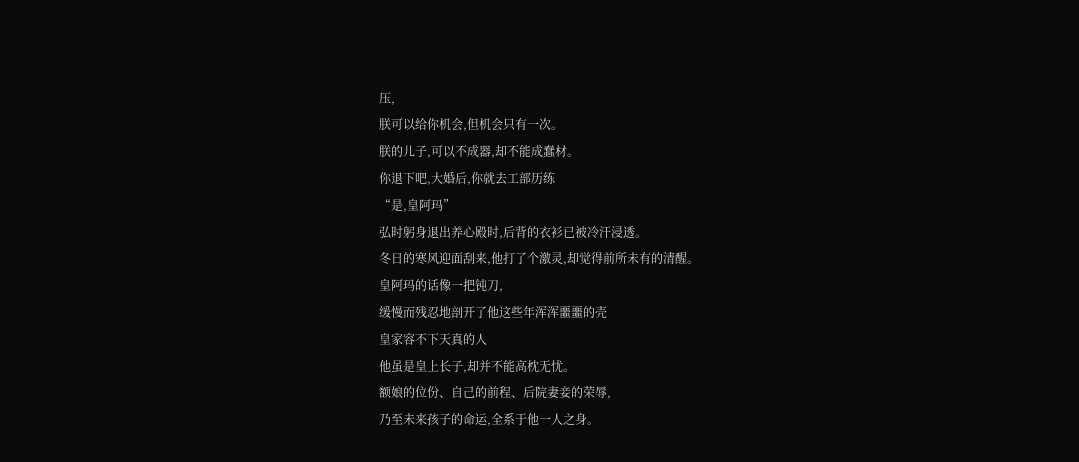压,
朕可以给你机会,但机会只有一次。
朕的儿子,可以不成器,却不能成蠢材。
你退下吧,大婚后,你就去工部历练
“是,皇阿玛”
弘时躬身退出养心殿时,后背的衣衫已被冷汗浸透。
冬日的寒风迎面刮来,他打了个激灵,却觉得前所未有的清醒。
皇阿玛的话像一把钝刀,
缓慢而残忍地剖开了他这些年浑浑噩噩的壳
皇家容不下天真的人
他虽是皇上长子,却并不能高枕无忧。
额娘的位份、自己的前程、后院妻妾的荣辱,
乃至未来孩子的命运,全系于他一人之身。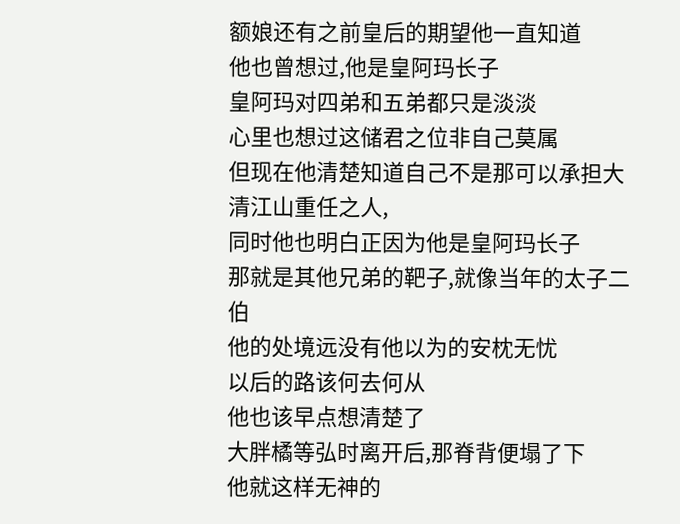额娘还有之前皇后的期望他一直知道
他也曾想过,他是皇阿玛长子
皇阿玛对四弟和五弟都只是淡淡
心里也想过这储君之位非自己莫属
但现在他清楚知道自己不是那可以承担大清江山重任之人,
同时他也明白正因为他是皇阿玛长子
那就是其他兄弟的靶子,就像当年的太子二伯
他的处境远没有他以为的安枕无忧
以后的路该何去何从
他也该早点想清楚了
大胖橘等弘时离开后,那脊背便塌了下
他就这样无神的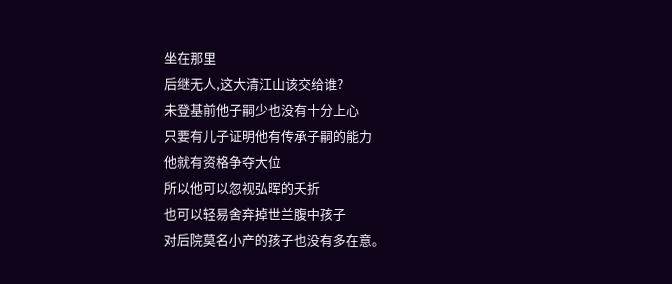坐在那里
后继无人,这大清江山该交给谁?
未登基前他子嗣少也没有十分上心
只要有儿子证明他有传承子嗣的能力
他就有资格争夺大位
所以他可以忽视弘晖的夭折
也可以轻易舍弃掉世兰腹中孩子
对后院莫名小产的孩子也没有多在意。